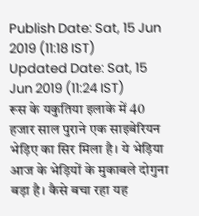Publish Date: Sat, 15 Jun 2019 (11:18 IST)
Updated Date: Sat, 15 Jun 2019 (11:24 IST)
रूस के यकुतिया इलाके में 40 हजार साल पुराने एक साइबेरियन भेड़िए का सिर मिला है। ये भेड़िया आज के भेड़ियों के मुकाबले दोगुना बड़ा है। कैसे बचा रहा यह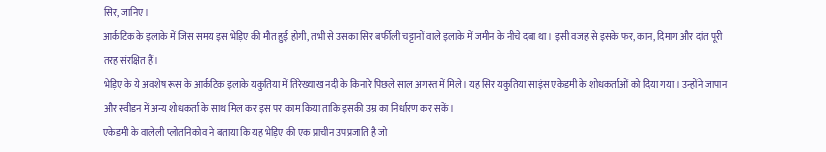सिर, जानिए।
आर्कटिक के इलाके में जिस समय इस भेड़िए की मौत हुई होगी, तभी से उसका सिर बर्फीली चट्टानों वाले इलाके में जमीन के नीचे दबा था। इसी वजह से इसके फर, कान, दिमाग और दांत पूरी तरह संरक्षित हैं।
भेड़िए के ये अवशेष रूस के आर्कटिक इलाके यकुतिया में तिरेख्याख नदी के किनारे पिछले साल अगस्त में मिले। यह सिर यकुतिया साइंस एकेडमी के शोधकर्ताओं को दिया गया। उन्होंने जापान और स्वीडन में अन्य शोधकर्ता के साथ मिल कर इस पर काम किया ताकि इसकी उम्र का निर्धारण कर सकें।
एकेडमी के वालेली प्लोतनिकोव ने बताया कि यह भेड़िए की एक प्राचीन उपप्रजाति है जो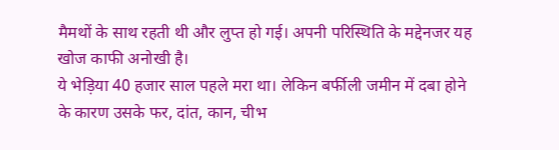मैमथों के साथ रहती थी और लुप्त हो गई। अपनी परिस्थिति के मद्देनजर यह खोज काफी अनोखी है।
ये भेड़िया 40 हजार साल पहले मरा था। लेकिन बर्फीली जमीन में दबा होने के कारण उसके फर, दांत, कान, चीभ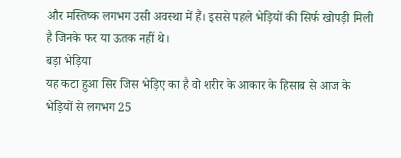और मस्तिष्क लगभग उसी अवस्था में हैं। इससे पहले भेड़ियों की सिर्फ खोपड़ी मिली है जिनके फर या ऊतक नहीं थे।
बड़ा भेड़िया
यह कटा हुआ सिर जिस भेड़िए का है वो शरीर के आकार के हिसाब से आज के भेड़ियों से लगभग 25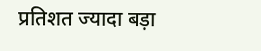प्रतिशत ज्यादा बड़ा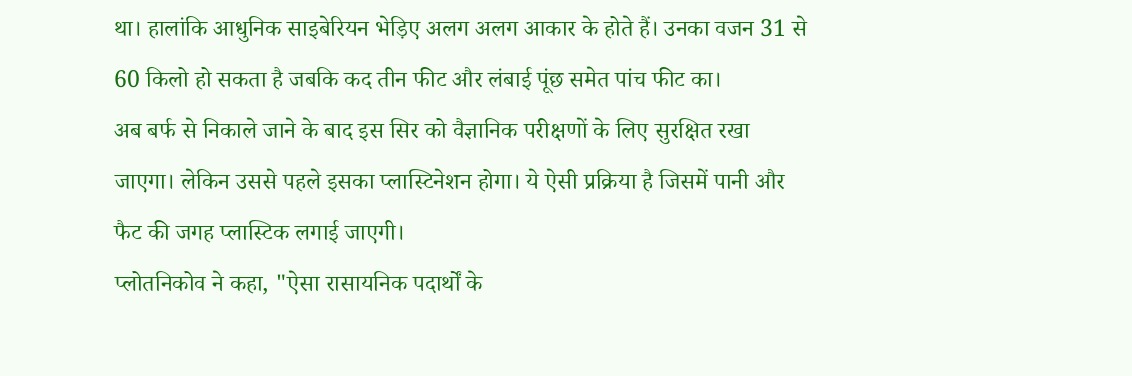था। हालांकि आधुनिक साइबेरियन भेड़िए अलग अलग आकार के होते हैं। उनका वजन 31 से 60 किलो हो सकता है जबकि कद तीन फीट और लंबाई पूंछ समेत पांच फीट का।
अब बर्फ से निकाले जाने के बाद इस सिर को वैज्ञानिक परीक्षणों के लिए सुरक्षित रखा जाएगा। लेकिन उससे पहले इसका प्लास्टिनेशन होगा। ये ऐसी प्रक्रिया है जिसमें पानी और फैट की जगह प्लास्टिक लगाई जाएगी।
प्लोतनिकोव ने कहा, "ऐसा रासायनिक पदार्थों के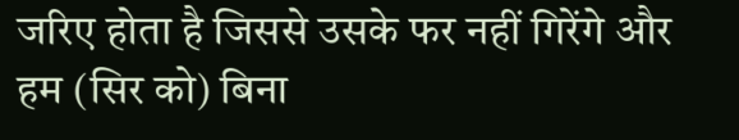जरिए होता है जिससे उसके फर नहीं गिरेंगे और हम (सिर को) बिना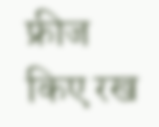फ्रीज किए रख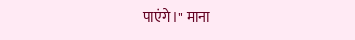पाएंगे।" माना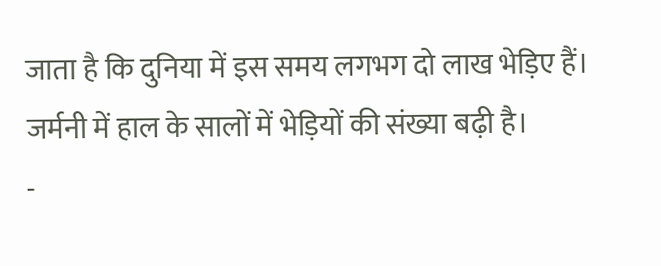जाता है कि दुनिया में इस समय लगभग दो लाख भेड़िए हैं। जर्मनी में हाल के सालों में भेड़ियों की संख्या बढ़ी है।
-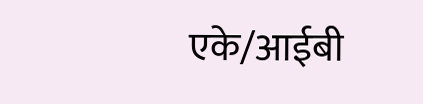एके/आईबी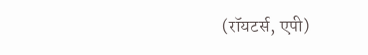(रॉयटर्स, एपी)